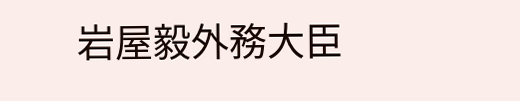岩屋毅外務大臣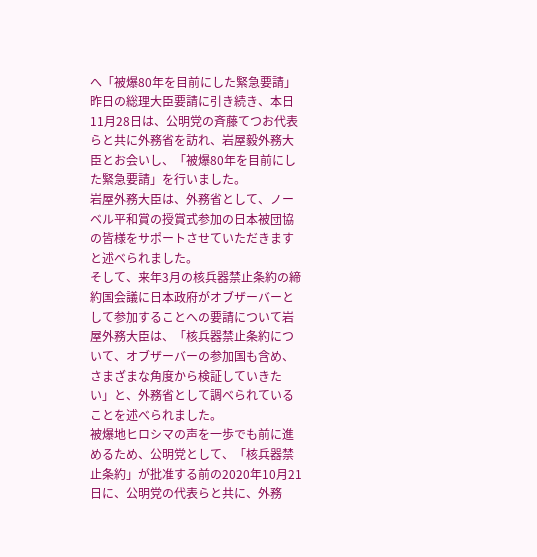へ「被爆80年を目前にした緊急要請」
昨日の総理大臣要請に引き続き、本日11月28日は、公明党の斉藤てつお代表らと共に外務省を訪れ、岩屋毅外務大臣とお会いし、「被爆80年を目前にした緊急要請」を行いました。
岩屋外務大臣は、外務省として、ノーベル平和賞の授賞式参加の日本被団協の皆様をサポートさせていただきますと述べられました。
そして、来年3月の核兵器禁止条約の締約国会議に日本政府がオブザーバーとして参加することへの要請について岩屋外務大臣は、「核兵器禁止条約について、オブザーバーの参加国も含め、さまざまな角度から検証していきたい」と、外務省として調べられていることを述べられました。
被爆地ヒロシマの声を一歩でも前に進めるため、公明党として、「核兵器禁止条約」が批准する前の2020年10月21日に、公明党の代表らと共に、外務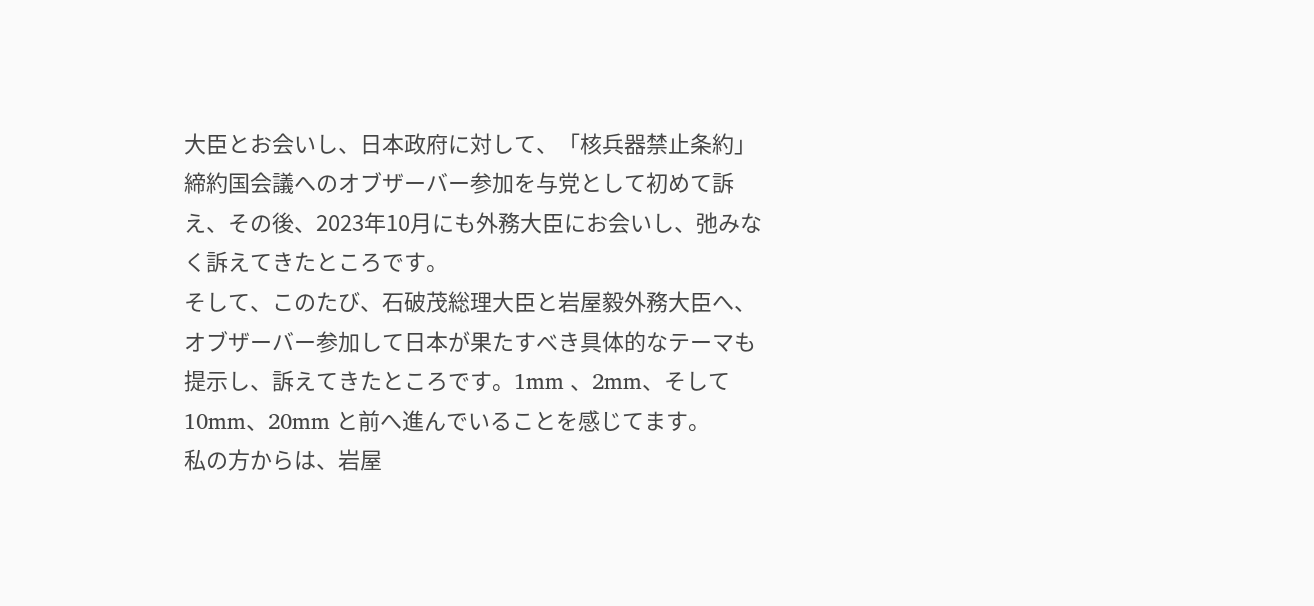大臣とお会いし、日本政府に対して、「核兵器禁止条約」締約国会議へのオブザーバー参加を与党として初めて訴え、その後、2023年10月にも外務大臣にお会いし、弛みなく訴えてきたところです。
そして、このたび、石破茂総理大臣と岩屋毅外務大臣へ、オブザーバー参加して日本が果たすべき具体的なテーマも提示し、訴えてきたところです。1mm 、2mm、そして10mm、20mm と前へ進んでいることを感じてます。
私の方からは、岩屋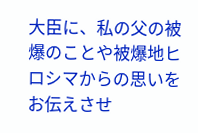大臣に、私の父の被爆のことや被爆地ヒロシマからの思いをお伝えさせ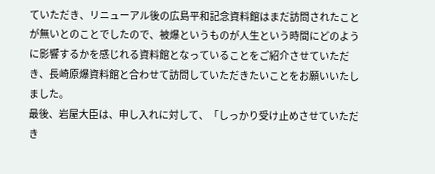ていただき、リニューアル後の広島平和記念資料館はまだ訪問されたことが無いとのことでしたので、被爆というものが人生という時間にどのように影響するかを感じれる資料館となっていることをご紹介させていただき、長崎原爆資料館と合わせて訪問していただきたいことをお願いいたしました。
最後、岩屋大臣は、申し入れに対して、「しっかり受け止めさせていただき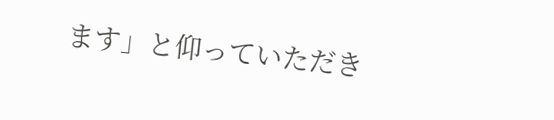ます」と仰っていただき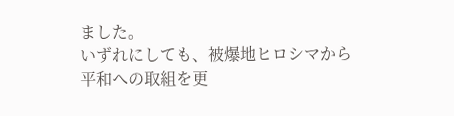ました。
いずれにしても、被爆地ヒロシマから平和への取組を更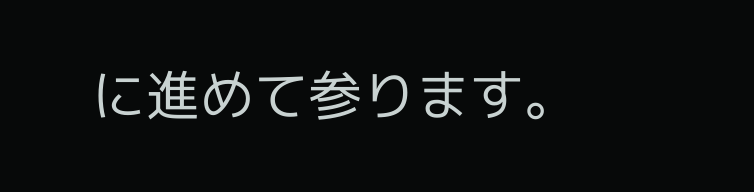に進めて参ります。